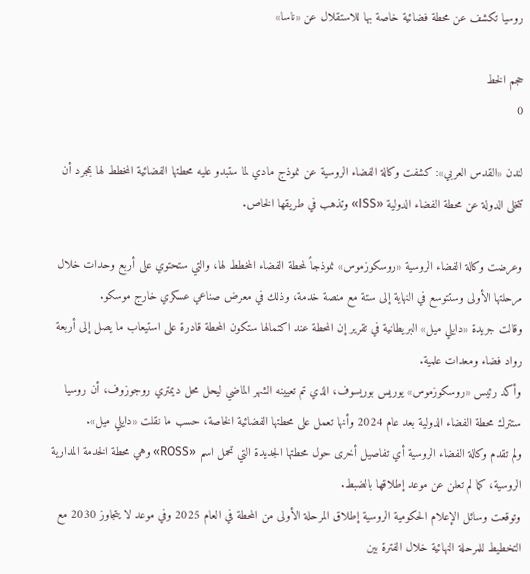روسيا تكشف عن محطة فضائية خاصة بها للاستقلال عن «ناسا»

حجم الخط
0

لندن «القدس العربي»: كشفت وكالة الفضاء الروسية عن نموذج مادي لما ستبدو عليه محطتها الفضائية المخطط لها بمجرد أن تتخلى الدولة عن محطة الفضاء الدولية «ISS» وتذهب في طريقها الخاص.

وعرضت وكالة الفضاء الروسية «روسكوزموس» نموذجاً لمحطة الفضاء المخطط لها، والتي ستحتوي على أربع وحدات خلال مرحلتها الأولى وستتوسع في النهاية إلى ستة مع منصة خدمة، وذلك في معرض صناعي عسكري خارج موسكو.
وقالت جريدة «دايلي ميل» البريطانية في تقرير إن المحطة عند اكتمالها ستكون المحطة قادرة على استيعاب ما يصل إلى أربعة رواد فضاء ومعدات علمية.
وأكد رئيس «روسكوزموس» يوريس بوريسوف، الذي تم تعيينه الشهر الماضي ليحل محل ديمتري روجوزوف، أن روسيا ستترك محطة الفضاء الدولية بعد عام 2024 وأنها تعمل على محطتها الفضائية الخاصة، حسب ما نقلت «دايلي ميل».
ولم تقدم وكالة الفضاء الروسية أي تفاصيل أخرى حول محطتها الجديدة التي تحمل اسم «ROSS» وهي محطة الخدمة المدارية الروسية، كما لم تعلن عن موعد إطلاقها بالضبط.
وتوقعت وسائل الإعلام الحكومية الروسية إطلاق المرحلة الأولى من المحطة في العام 2025 وفي موعد لا يتجاوز 2030 مع التخطيط للمرحلة النهائية خلال الفترة بين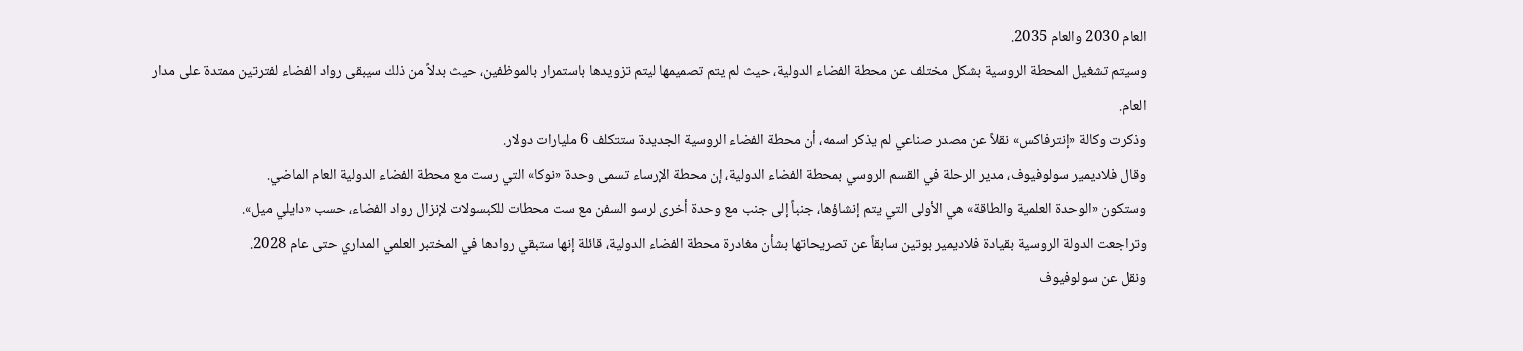العام 2030 والعام 2035.
وسيتم تشغيل المحطة الروسية بشكل مختلف عن محطة الفضاء الدولية، حيث لم يتم تصميمها ليتم تزويدها باستمرار بالموظفين، حيث بدلاً من ذلك سيبقى رواد الفضاء لفترتين ممتدة على مدار العام.
وذكرت وكالة «إنترفاكس» نقلاً عن مصدر صناعي لم يذكر اسمه، أن محطة الفضاء الروسية الجديدة ستتكلف 6 مليارات دولار.
وقال فلاديمير سولوفيوف، مدير الرحلة في القسم الروسي بمحطة الفضاء الدولية، إن محطة الإرساء تسمى وحدة «نوكا» التي رست مع محطة الفضاء الدولية العام الماضي.
وستكون «الوحدة العلمية والطاقة» هي الأولى التي يتم إنشاؤها، جنباً إلى جنب مع وحدة أخرى لرسو السفن مع ست محطات للكبسولات لإنزال رواد الفضاء، حسب «دايلي ميل».
وتراجعت الدولة الروسية بقيادة فلاديمير بوتين سابقاً عن تصريحاتها بشأن مغادرة محطة الفضاء الدولية، قائلة إنها ستبقي روادها في المختبر العلمي المداري حتى عام 2028.
ونقل عن سولوفيوف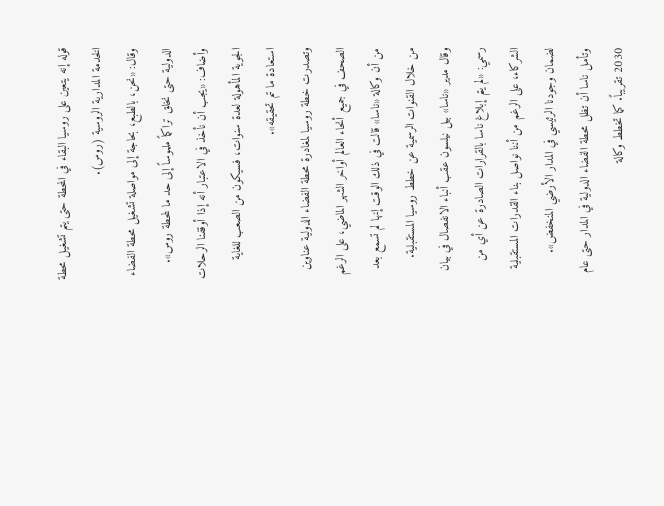قوله إنه يتعين على روسيا البقاء في المحطة حتى يتم تشغيل محطة الخدمة المدارية الروسية (روس).
وقال: «نحن، بالطبع، بحاجة إلى مواصلة تشغيل محطة الفضاء الدولية حتى نخلق تراكماً ملموساً إلى حد ما لمحطة روس». وأضاف: «يجب أن نأخذ في الاعتبار أنه إذا أوقفنا الرحلات الجوية المأهولة لعدة سنوات، فسيكون من الصعب للغاية استعادة ما تم تحقيقه».
وتصدرت خطة روسيا لمغادرة محطة الفضاء الدولية عناوين الصحف في جميع أنحاء العالم أواخر الشهر الماضي، على الرغم من أن وكالة «ناسا» قالت في ذلك الوقت إنها لم تسمع بعد من خلال القنوات الرسمية عن خطط روسيا المستقبلية.
وقال مدير «ناسا» بيل نيلسون عقب أنباء الانفصال في بيان رسمي: «لم يتم إبلاغ ناسا بالقرارات الصادرة عن أي من الشركاء، على الرغم من أننا نواصل بناء القدرات المستقبلية لضمان وجودنا الرئيسي في المدار الأرضي المنخفض».
وتأمل ناسا أن تظل محطة الفضاء الدولية في المدار حتى عام 2030 تقريباً. كما تخطط وكالة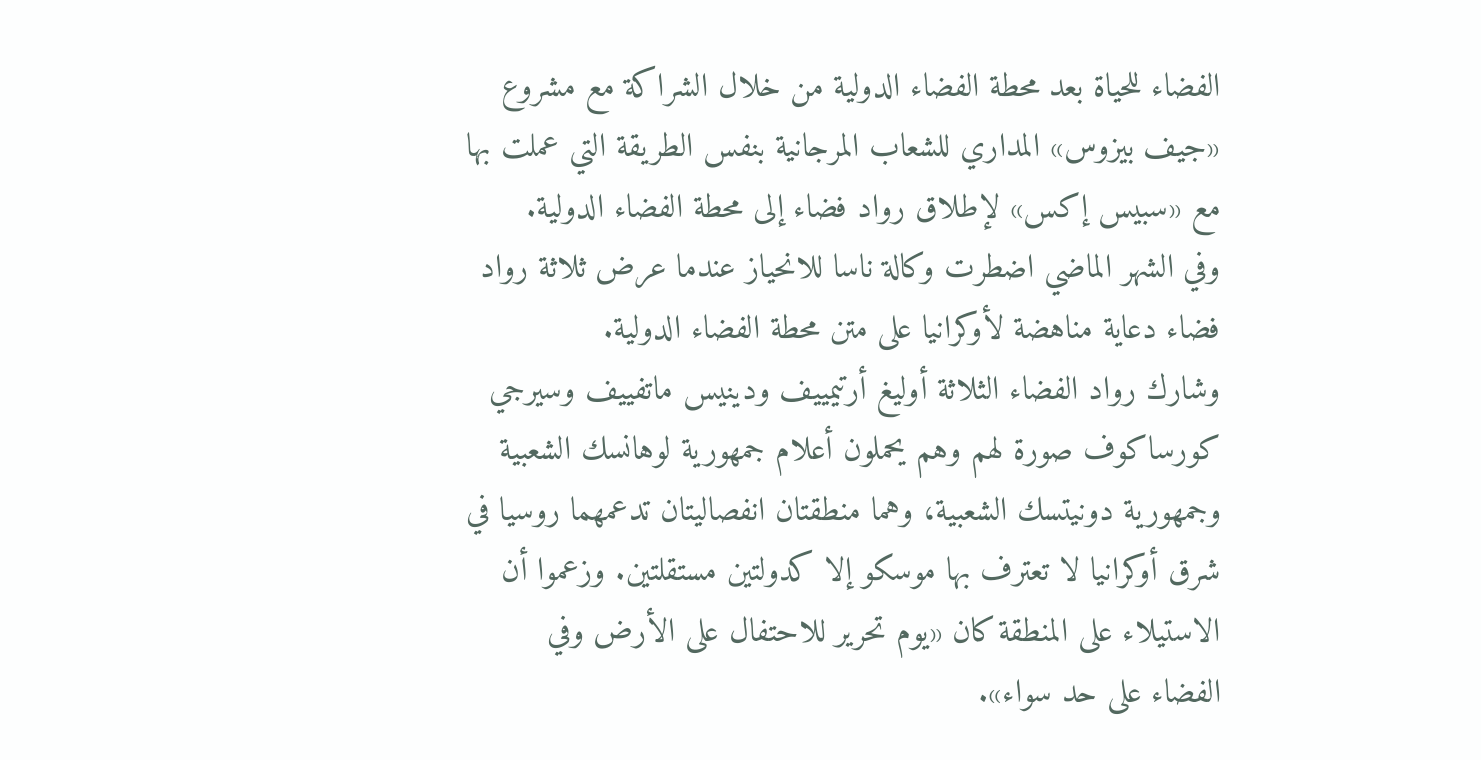الفضاء للحياة بعد محطة الفضاء الدولية من خلال الشراكة مع مشروع «جيف بيزوس» المداري للشعاب المرجانية بنفس الطريقة التي عملت بها مع «سبيس إكس» لإطلاق رواد فضاء إلى محطة الفضاء الدولية.
وفي الشهر الماضي اضطرت وكالة ناسا للانحياز عندما عرض ثلاثة رواد فضاء دعاية مناهضة لأوكرانيا على متن محطة الفضاء الدولية.
وشارك رواد الفضاء الثلاثة أوليغ أرتيمييف ودينيس ماتفييف وسيرجي كورساكوف صورة لهم وهم يحملون أعلام جمهورية لوهانسك الشعبية وجمهورية دونيتسك الشعبية، وهما منطقتان انفصاليتان تدعمهما روسيا في شرق أوكرانيا لا تعترف بها موسكو إلا كدولتين مستقلتين. وزعموا أن الاستيلاء على المنطقة كان «يوم تحرير للاحتفال على الأرض وفي الفضاء على حد سواء».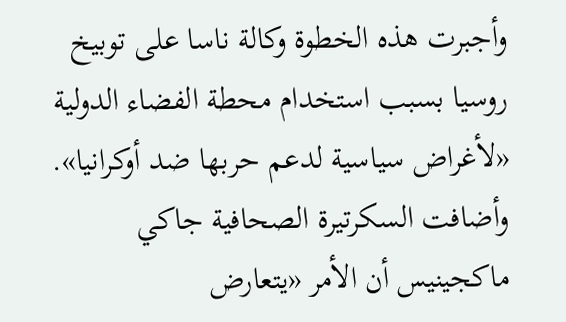وأجبرت هذه الخطوة وكالة ناسا على توبيخ روسيا بسبب استخدام محطة الفضاء الدولية «لأغراض سياسية لدعم حربها ضد أوكرانيا».
وأضافت السكرتيرة الصحافية جاكي ماكجينيس أن الأمر «يتعارض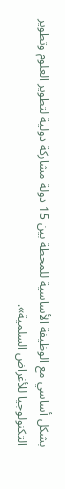بشكل أساسي مع الوظيفة الأساسية للمحطة بين 15 دولة مشاركة دولية لتطوير العلوم وتطوير التكنولوجيا للأغراض السلمية».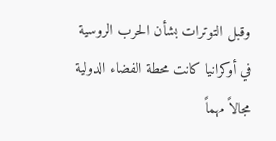وقبل التوترات بشأن الحرب الروسية في أوكرانيا كانت محطة الفضاء الدولية مجالاً مهماً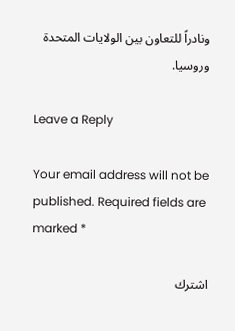ونادراً للتعاون بين الولايات المتحدة وروسيا.

Leave a Reply

Your email address will not be published. Required fields are marked *

اشترك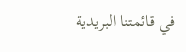في قائمتنا البريدية